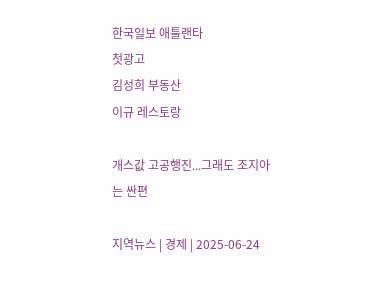한국일보 애틀랜타
첫광고
김성희 부동산
이규 레스토랑

개스값 고공행진...그래도 조지아는 싼편

지역뉴스 | 경제 | 2025-06-24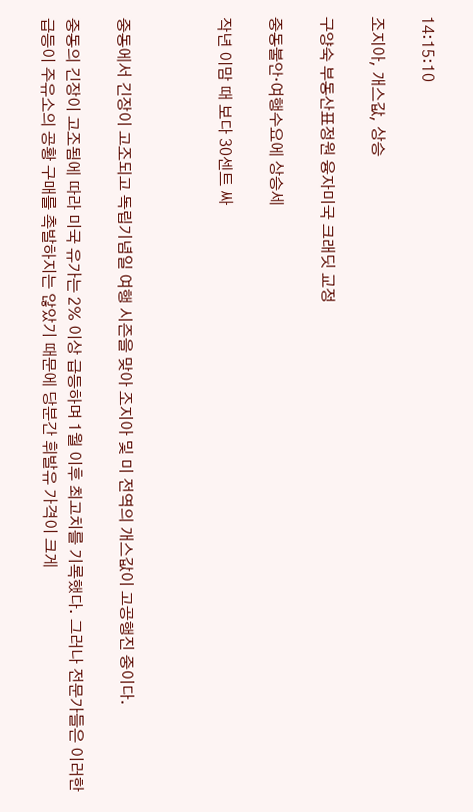14:15:10

조지아, 개스값, 상승

구양숙 부동산표정원 융자미국 크래딧 교정

중동불안·여행수요에 상승세

작년 이맘 때 보다 30센트 싸



중동에서 긴장이 고조되고 독립기념일 여행 시즌을 맞아 조지아 및 미 전역의 개스값이 고공행진 중이다.

중동의 긴장이 고조됨에 따라 미국 유가는 2% 이상 급등하며 1월 이후 최고치를 기록했다. 그러나 전문가들은 이러한 급등이 주유소의 공황 구매를 촉발하지는 않았기 때문에 당분간 휘발유 가격이 크게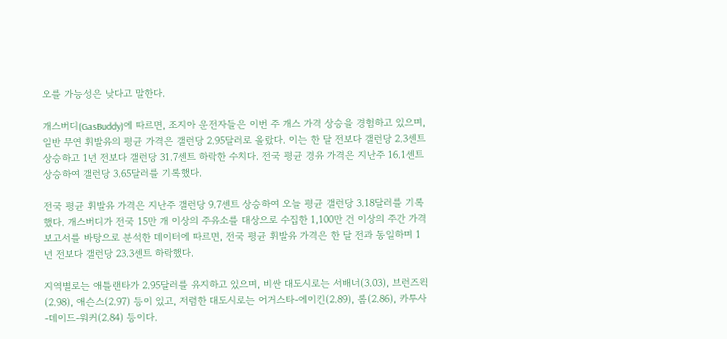오를 가능성은 낮다고 말한다.

개스버디(GasBuddy)에 따르면, 조지아 운전자들은 이번 주 개스 가격 상승을 경험하고 있으며, 일반 무연 휘발유의 평균 가격은 갤런당 2.95달러로 올랐다. 이는 한 달 전보다 갤런당 2.3센트 상승하고 1년 전보다 갤런당 31.7센트 하락한 수치다. 전국 평균 경유 가격은 지난주 16.1센트 상승하여 갤런당 3.65달러를 기록했다.

전국 평균 휘발유 가격은 지난주 갤런당 9.7센트 상승하여 오늘 평균 갤런당 3.18달러를 기록했다. 개스버디가 전국 15만 개 이상의 주유소를 대상으로 수집한 1,100만 건 이상의 주간 가격 보고서를 바탕으로 분석한 데이터에 따르면, 전국 평균 휘발유 가격은 한 달 전과 동일하며 1년 전보다 갤런당 23.3센트 하락했다.

지역별로는 애틀랜타가 2.95달러를 유지하고 있으며, 비싼 대도시로는 서배너(3.03), 브런즈윅(2.98), 애슨스(2.97) 등이 있고, 저렴한 대도시로는 어거스타-에이킨(2.89), 롬(2.86), 카투사-데이드-워커(2.84) 등이다.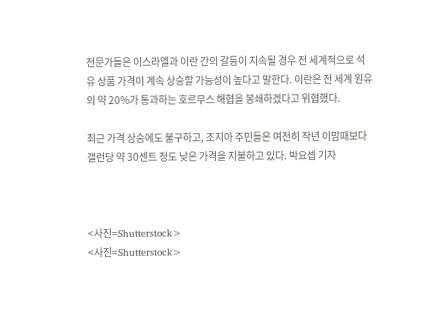전문가들은 이스라엘과 이란 간의 갈등이 지속될 경우 전 세계적으로 석유 상품 가격이 계속 상승할 가능성이 높다고 말한다. 이란은 전 세계 원유의 약 20%가 통과하는 호르무스 해협을 봉쇄하겠다고 위협했다.

최근 가격 상승에도 불구하고, 조지아 주민들은 여전히 작년 이맘때보다 갤런당 약 30센트 정도 낮은 가격을 지불하고 있다. 박요셉 기자



<사진=Shutterstock>
<사진=Shutterstock>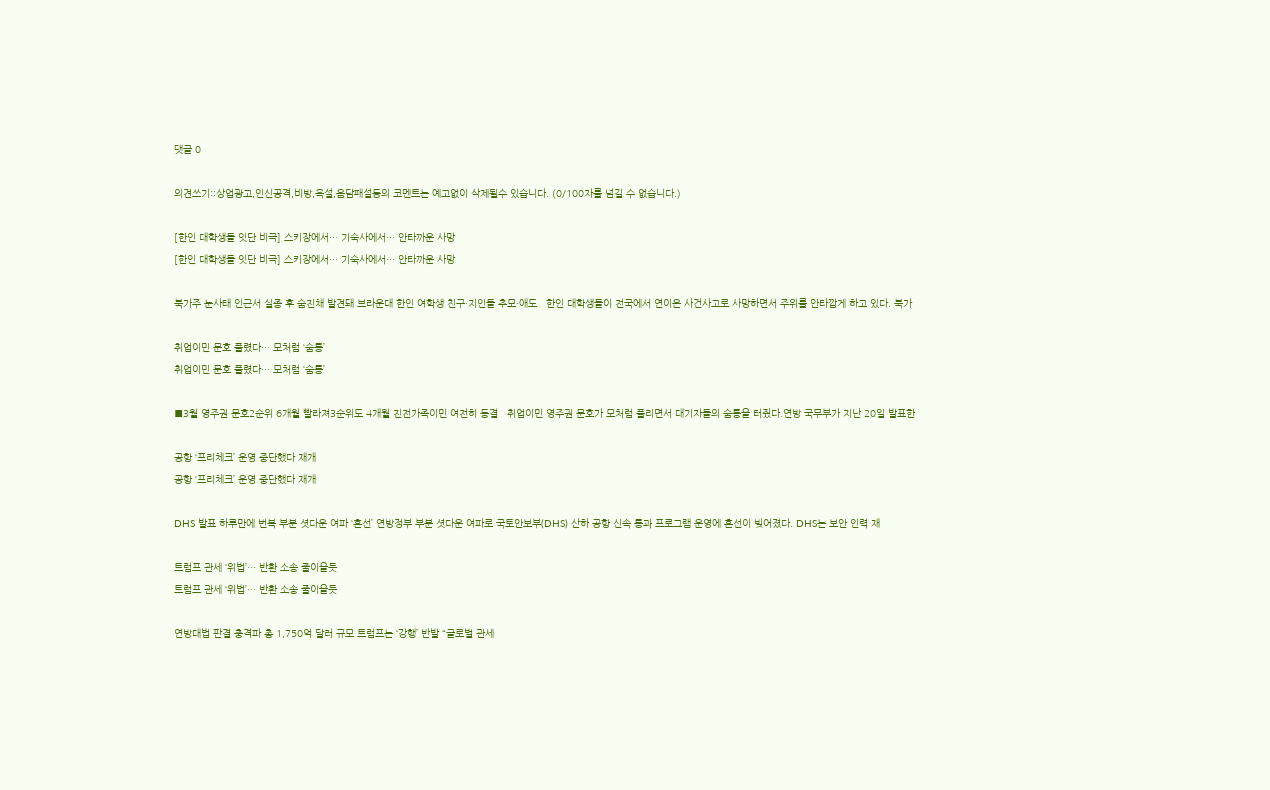댓글 0

의견쓰기::상업광고,인신공격,비방,욕설,음담패설등의 코멘트는 예고없이 삭제될수 있습니다. (0/100자를 넘길 수 없습니다.)

[한인 대학생들 잇단 비극] 스키장에서… 기숙사에서… 안타까운 사망
[한인 대학생들 잇단 비극] 스키장에서… 기숙사에서… 안타까운 사망

북가주 눈사태 인근서 실종 후 숨진채 발견돼 브라운대 한인 여학생 친구·지인들 추모·애도   한인 대학생들이 전국에서 연이은 사건사고로 사망하면서 주위를 안타깝게 하고 있다. 북가

취업이민 문호 풀렸다… 모처럼 ‘숨통’
취업이민 문호 풀렸다… 모처럼 ‘숨통’

■3월 영주권 문호2순위 6개월 빨라져3순위도 4개월 진전가족이민 여전히 동결   취업이민 영주권 문호가 모처럼 풀리면서 대기자들의 숨통을 터줬다.연방 국무부가 지난 20일 발표한

공항 ‘프리체크’ 운영 중단했다 재개
공항 ‘프리체크’ 운영 중단했다 재개

DHS 발표 하루만에 번복 부분 셧다운 여파 ‘혼선’ 연방정부 부분 셧다운 여파로 국토안보부(DHS) 산하 공항 신속 통과 프로그램 운영에 혼선이 빚어졌다. DHS는 보안 인력 재

트럼프 관세 ‘위법’… 반환 소송 줄이을듯
트럼프 관세 ‘위법’… 반환 소송 줄이을듯

연방대법 판결 충격파 총 1,750억 달러 규모 트럼프는 ‘강행’ 반발 “글로벌 관세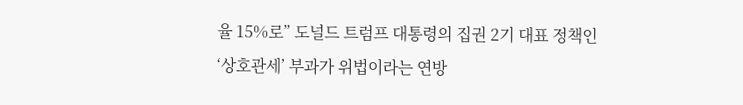율 15%로” 도널드 트럼프 대통령의 집권 2기 대표 정책인 ‘상호관세’ 부과가 위법이라는 연방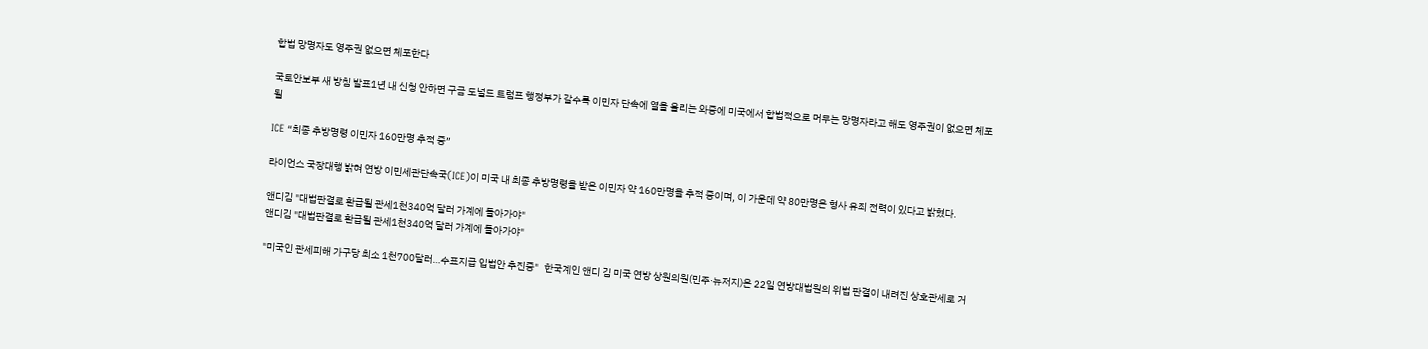합법 망명자도 영주권 없으면 체포한다

국토안보부 새 방침 발표1년 내 신청 안하면 구금 도널드 트럼프 행정부가 갈수록 이민자 단속에 열을 올리는 와중에 미국에서 합법적으로 머무는 망명자라고 해도 영주권이 없으면 체포될

ICE “최종 추방명령 이민자 160만명 추적 중”

라이언스 국장대행 밝혀 연방 이민세관단속국(ICE)이 미국 내 최종 추방명령을 받은 이민자 약 160만명을 추적 중이며, 이 가운데 약 80만명은 형사 유죄 전력이 있다고 밝혔다.

앤디김 "대법판결로 환급될 관세1천340억 달러 가계에 돌아가야"
앤디김 "대법판결로 환급될 관세1천340억 달러 가계에 돌아가야"

"미국인 관세피해 가구당 최소 1천700달러…수표지급 입법안 추진중"   한국계인 앤디 김 미국 연방 상원의원(민주·뉴저지)은 22일 연방대법원의 위법 판결이 내려진 상호관세로 거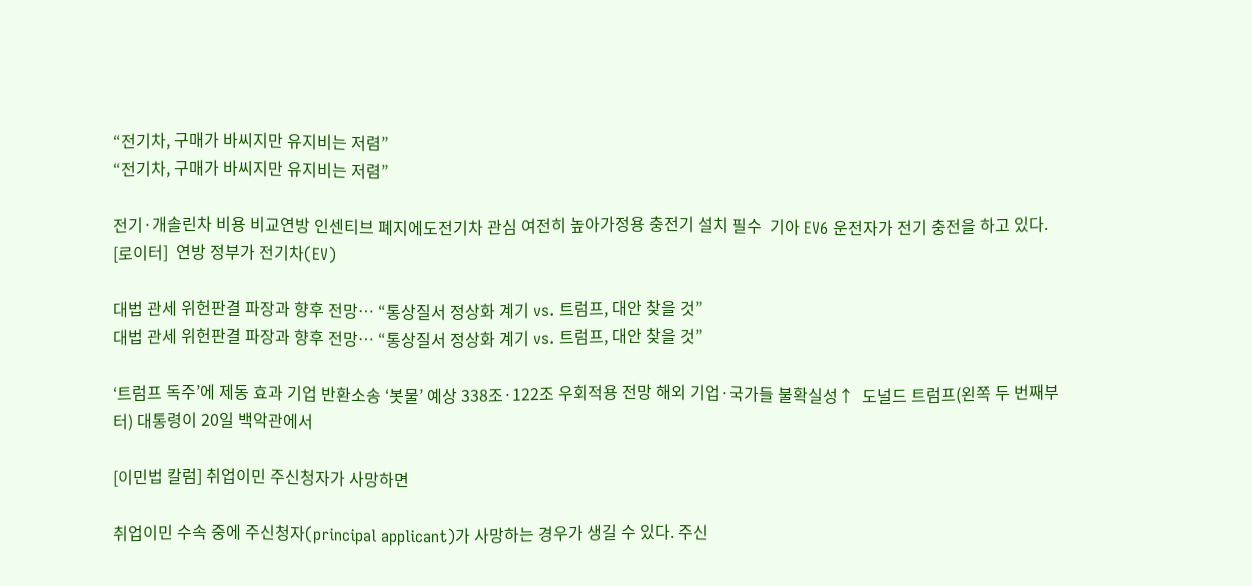“전기차, 구매가 바씨지만 유지비는 저렴”
“전기차, 구매가 바씨지만 유지비는 저렴”

전기·개솔린차 비용 비교연방 인센티브 폐지에도전기차 관심 여전히 높아가정용 충전기 설치 필수  기아 EV6 운전자가 전기 충전을 하고 있다. [로이터]  연방 정부가 전기차(EV)

대법 관세 위헌판결 파장과 향후 전망… “통상질서 정상화 계기 vs. 트럼프, 대안 찾을 것”
대법 관세 위헌판결 파장과 향후 전망… “통상질서 정상화 계기 vs. 트럼프, 대안 찾을 것”

‘트럼프 독주’에 제동 효과 기업 반환소송 ‘봇물’ 예상 338조·122조 우회적용 전망 해외 기업·국가들 불확실성↑  도널드 트럼프(왼쪽 두 번째부터) 대통령이 20일 백악관에서

[이민법 칼럼] 취업이민 주신청자가 사망하면

취업이민 수속 중에 주신청자(principal applicant)가 사망하는 경우가 생길 수 있다. 주신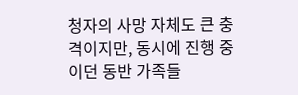청자의 사망 자체도 큰 충격이지만, 동시에 진행 중이던 동반 가족들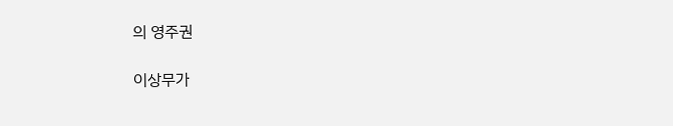의 영주권

이상무가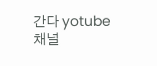간다 yotube 채널